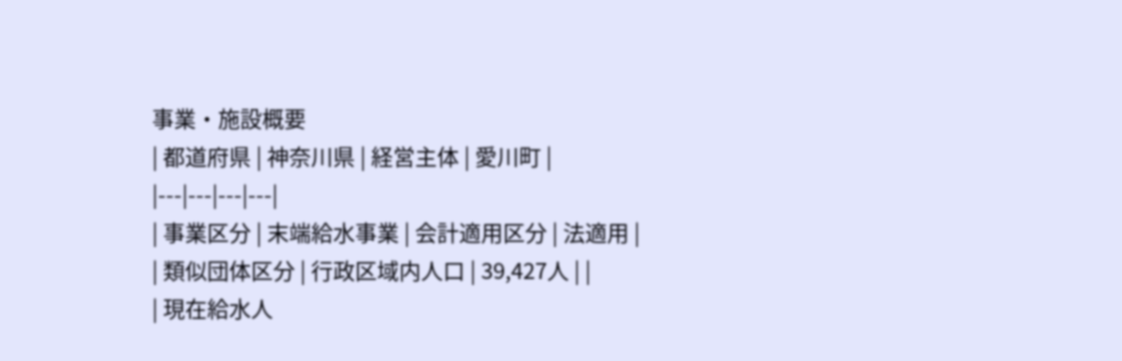事業・施設概要
| 都道府県 | 神奈川県 | 経営主体 | 愛川町 |
|---|---|---|---|
| 事業区分 | 末端給水事業 | 会計適用区分 | 法適用 |
| 類似団体区分 | 行政区域内人口 | 39,427人 | |
| 現在給水人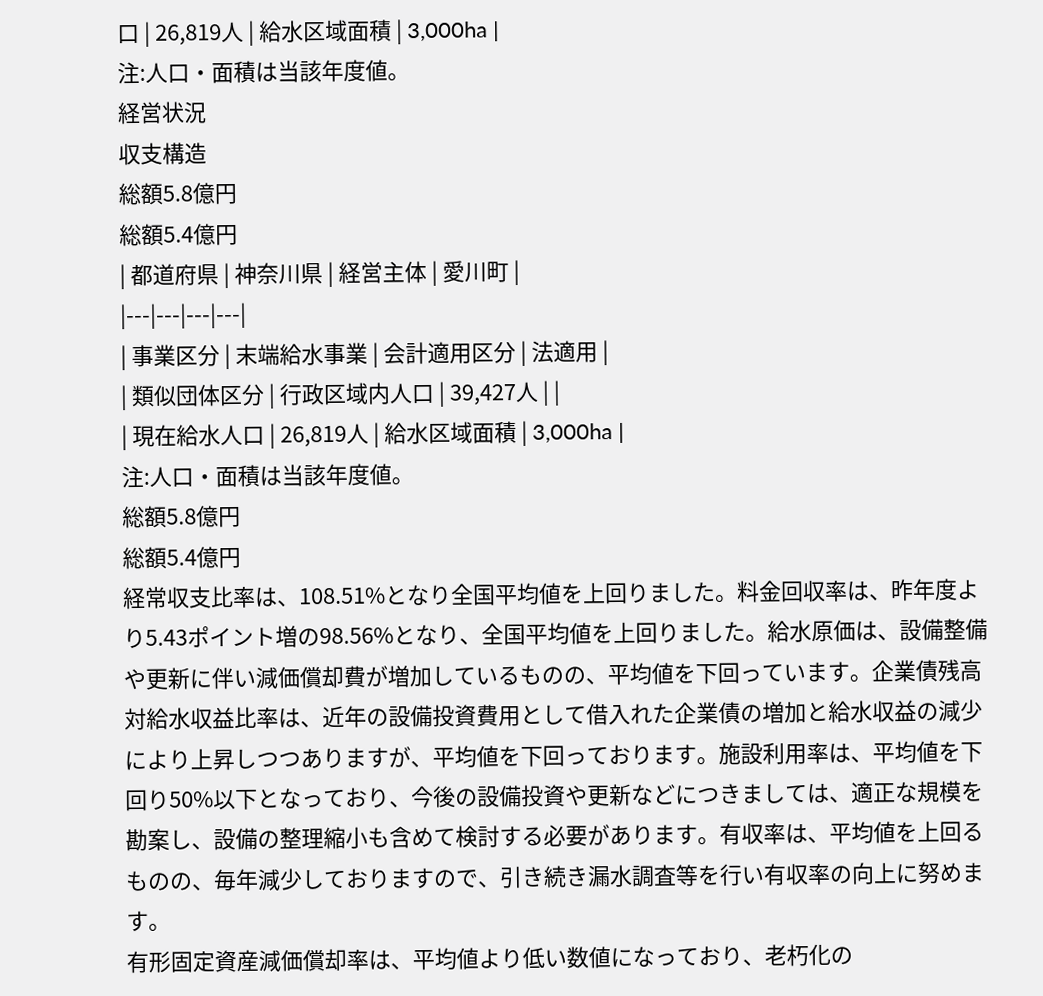口 | 26,819人 | 給水区域面積 | 3,000ha |
注:人口・面積は当該年度値。
経営状況
収支構造
総額5.8億円
総額5.4億円
| 都道府県 | 神奈川県 | 経営主体 | 愛川町 |
|---|---|---|---|
| 事業区分 | 末端給水事業 | 会計適用区分 | 法適用 |
| 類似団体区分 | 行政区域内人口 | 39,427人 | |
| 現在給水人口 | 26,819人 | 給水区域面積 | 3,000ha |
注:人口・面積は当該年度値。
総額5.8億円
総額5.4億円
経常収支比率は、108.51%となり全国平均値を上回りました。料金回収率は、昨年度より5.43ポイント増の98.56%となり、全国平均値を上回りました。給水原価は、設備整備や更新に伴い減価償却費が増加しているものの、平均値を下回っています。企業債残高対給水収益比率は、近年の設備投資費用として借入れた企業債の増加と給水収益の減少により上昇しつつありますが、平均値を下回っております。施設利用率は、平均値を下回り50%以下となっており、今後の設備投資や更新などにつきましては、適正な規模を勘案し、設備の整理縮小も含めて検討する必要があります。有収率は、平均値を上回るものの、毎年減少しておりますので、引き続き漏水調査等を行い有収率の向上に努めます。
有形固定資産減価償却率は、平均値より低い数値になっており、老朽化の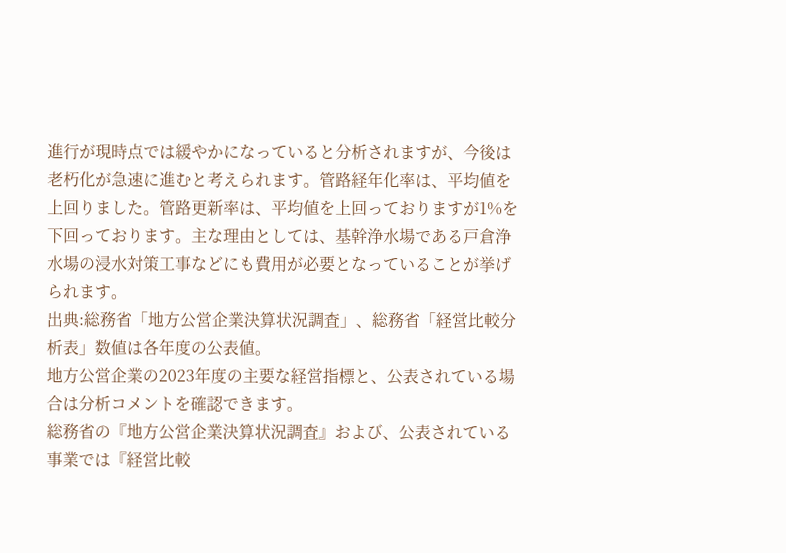進行が現時点では緩やかになっていると分析されますが、今後は老朽化が急速に進むと考えられます。管路経年化率は、平均値を上回りました。管路更新率は、平均値を上回っておりますが1%を下回っております。主な理由としては、基幹浄水場である戸倉浄水場の浸水対策工事などにも費用が必要となっていることが挙げられます。
出典:総務省「地方公営企業決算状況調査」、総務省「経営比較分析表」数値は各年度の公表値。
地方公営企業の2023年度の主要な経営指標と、公表されている場合は分析コメントを確認できます。
総務省の『地方公営企業決算状況調査』および、公表されている事業では『経営比較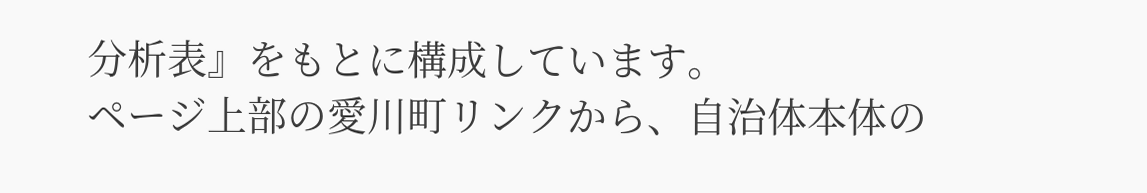分析表』をもとに構成しています。
ページ上部の愛川町リンクから、自治体本体の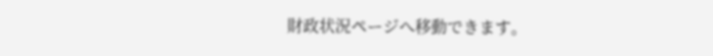財政状況ページへ移動できます。